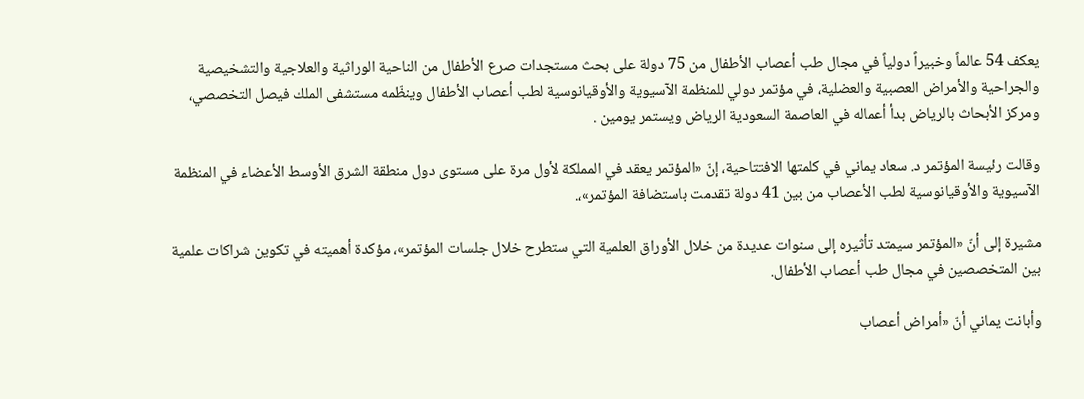يعكف 54 عالماً وخبيراً دولياً في مجال طب أعصاب الأطفال من 75 دولة على بحث مستجدات صرع الأطفال من الناحية الوراثية والعلاجية والتشخيصية والجراحية والأمراض العصبية والعضلية، في مؤتمر دولي للمنظمة الآسيوية والأوقيانوسية لطب أعصاب الأطفال وينظّمه مستشفى الملك فيصل التخصصي، ومركز الأبحاث بالرياض بدأ أعماله في العاصمة السعودية الرياض ويستمر يومين .

وقالت رئيسة المؤتمر د. سعاد يماني في كلمتها الافتتاحية، إنّ «المؤتمر يعقد في المملكة لأول مرة على مستوى دول منطقة الشرق الأوسط الأعضاء في المنظمة الآسيوية والأوقيانوسية لطب الأعصاب من بين 41 دولة تقدمت باستضافة المؤتمر»،.

مشيرة إلى أنّ «المؤتمر سيمتد تأثيره إلى سنوات عديدة من خلال الأوراق العلمية التي ستطرح خلال جلسات المؤتمر»، مؤكدة أهميته في تكوين شراكات علمية بين المتخصصين في مجال طب أعصاب الأطفال.

وأبانت يماني أنّ «أمراض أعصاب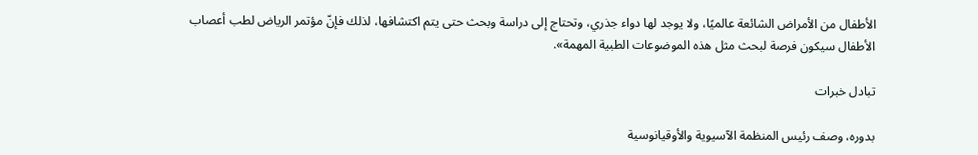الأطفال من الأمراض الشائعة عالميًا، ولا يوجد لها دواء جذري، وتحتاج إلى دراسة وبحث حتى يتم اكتشافها، لذلك فإنّ مؤتمر الرياض لطب أعصاب الأطفال سيكون فرصة لبحث مثل هذه الموضوعات الطبية المهمة».

تبادل خبرات

بدوره، وصف رئيس المنظمة الآسيوية والأوقيانوسية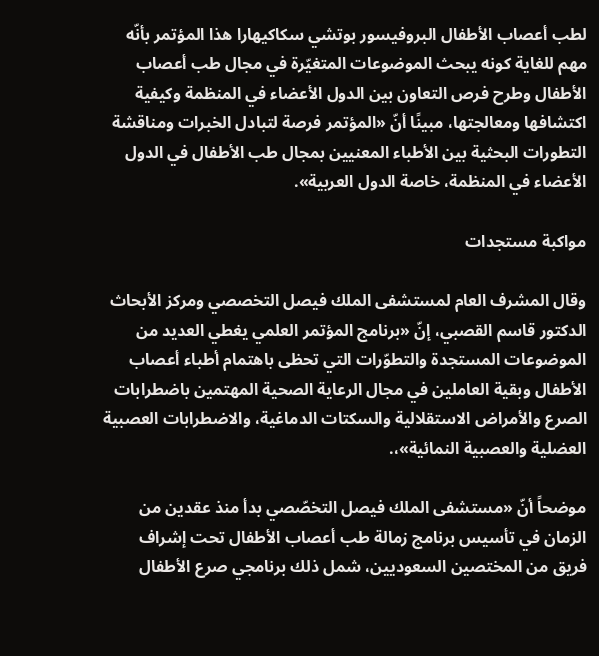لطب أعصاب الأطفال البروفيسور بوتشي سكاكيهارا هذا المؤتمر بأنّه مهم للغاية كونه يبحث الموضوعات المتغيّرة في مجال طب أعصاب الأطفال وطرح فرص التعاون بين الدول الأعضاء في المنظمة وكيفية اكتشافها ومعالجتها، مبينًا أنّ «المؤتمر فرصة لتبادل الخبرات ومناقشة التطورات البحثية بين الأطباء المعنيين بمجال طب الأطفال في الدول الأعضاء في المنظمة، خاصة الدول العربية».

مواكبة مستجدات

وقال المشرف العام لمستشفى الملك فيصل التخصصي ومركز الأبحاث الدكتور قاسم القصبي، إنّ «برنامج المؤتمر العلمي يغطي العديد من الموضوعات المستجدة والتطوّرات التي تحظى باهتمام أطباء أعصاب الأطفال وبقية العاملين في مجال الرعاية الصحية المهتمين باضطرابات الصرع والأمراض الاستقلالية والسكتات الدماغية، والاضطرابات العصبية العضلية والعصبية النمائية»،.

موضحاً أنّ «مستشفى الملك فيصل التخصّصي بدأ منذ عقدين من الزمان في تأسيس برنامج زمالة طب أعصاب الأطفال تحت إشراف فريق من المختصين السعوديين، شمل ذلك برنامجي صرع الأطفال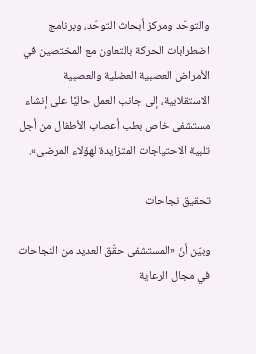والتوحّد ومركز أبحاث التوحّد، وبرنامج اضطرابات الحركة بالتعاون مع المختصين في الأمراض العصبية العضلية والعصبية الاستقلابية، إلى جانب العمل حاليًا على إنشاء مستشفى خاص بطب أعصاب الأطفال من أجل تلبية الاحتياجات المتزايدة لهؤلاء المرضى».

تحقيق نجاحات

وبيّن أنّ «المستشفى حقّق العديد من النجاحات في مجال الرعاية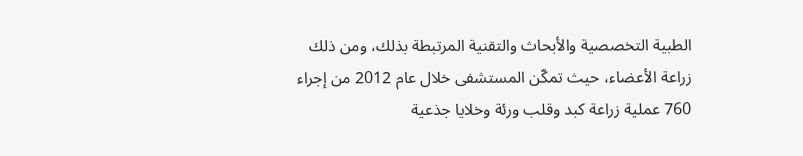الطبية التخصصية والأبحاث والتقنية المرتبطة بذلك، ومن ذلك زراعة الأعضاء، حيث تمكّن المستشفى خلال عام 2012 من إجراء 760 عملية زراعة كبد وقلب ورئة وخلايا جذعية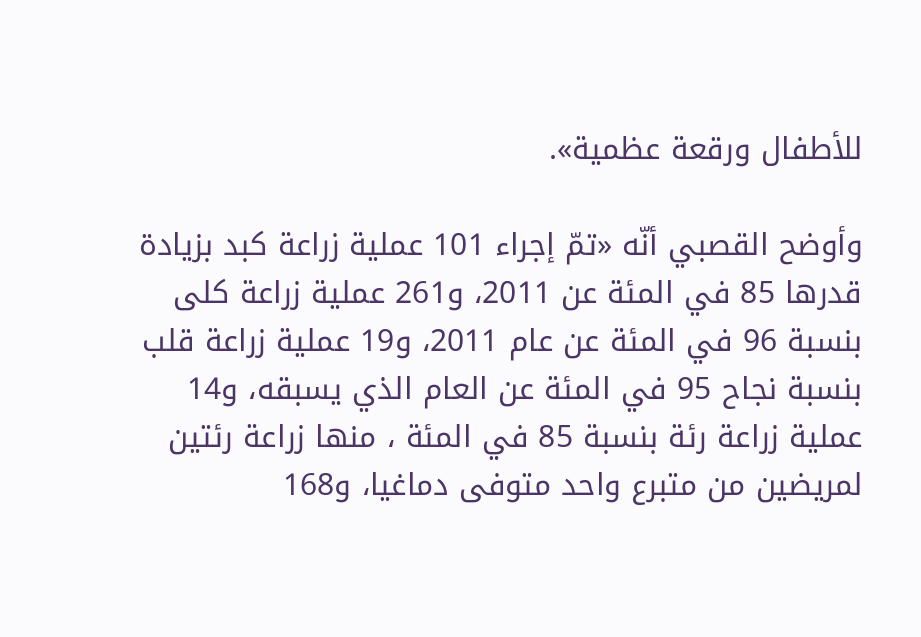للأطفال ورقعة عظمية».

وأوضح القصبي أنّه «تمّ إجراء 101 عملية زراعة كبد بزيادة قدرها 85 في المئة عن 2011، و261 عملية زراعة كلى بنسبة 96 في المئة عن عام 2011، و19 عملية زراعة قلب بنسبة نجاح 95 في المئة عن العام الذي يسبقه، و14 عملية زراعة رئة بنسبة 85 في المئة ، منها زراعة رئتين لمريضين من متبرع واحد متوفى دماغيا، و168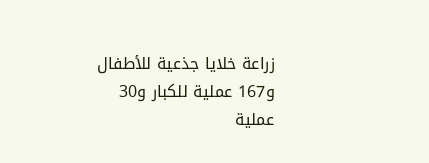زراعة خلايا جذعية للأطفال و167 عملية للكبار و30 عملية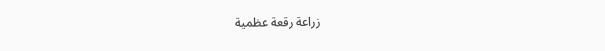زراعة رقعة عظمية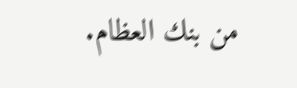من بنك العظام.